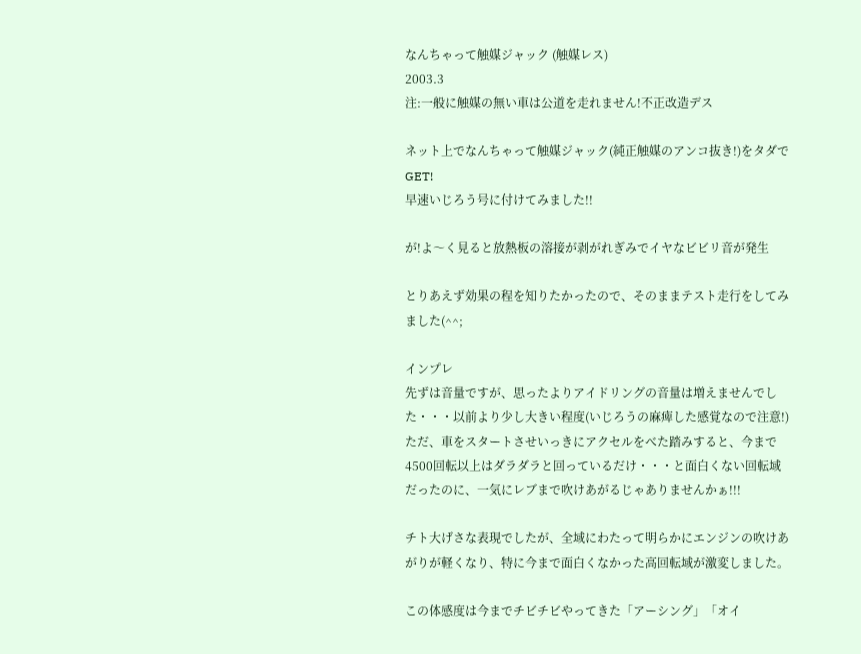なんちゃって触媒ジャック (触媒レス)
2003.3
注:一般に触媒の無い車は公道を走れません!不正改造デス

ネット上でなんちゃって触媒ジャック(純正触媒のアンコ抜き!)をタダでGET!
早速いじろう号に付けてみました!!

が!よ〜く見ると放熱板の溶接が剥がれぎみでイヤなビビリ音が発生

とりあえず効果の程を知りたかったので、そのままテスト走行をしてみました(^^;

インプレ
先ずは音量ですが、思ったよりアイドリングの音量は増えませんでした・・・以前より少し大きい程度(いじろうの麻痺した感覚なので注意!) ただ、車をスタートさせいっきにアクセルをべた踏みすると、今まで4500回転以上はダラダラと回っているだけ・・・と面白くない回転域だったのに、一気にレブまで吹けあがるじゃありませんかぁ!!!

チト大げさな表現でしたが、全域にわたって明らかにエンジンの吹けあがりが軽くなり、特に今まで面白くなかった高回転域が激変しました。

この体感度は今までチビチビやってきた「アーシング」「オイ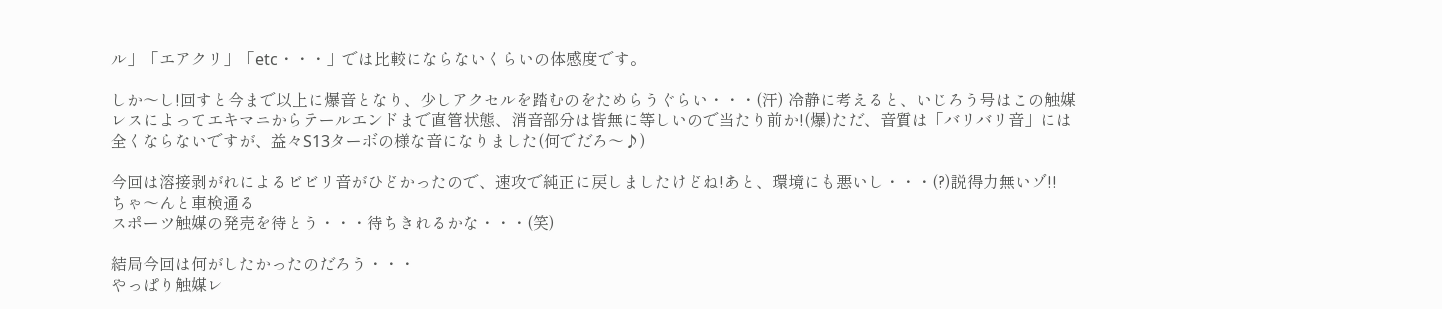ル」「エアクリ」「etc・・・」では比較にならないくらいの体感度です。

しか〜し!回すと今まで以上に爆音となり、少しアクセルを踏むのをためらうぐらい・・・(汗) 冷静に考えると、いじろう号はこの触媒レスによってエキマニからテールエンドまで直管状態、消音部分は皆無に等しいので当たり前か!(爆)ただ、音質は「バリバリ音」には全くならないですが、益々S13ターボの様な音になりました(何でだろ〜♪)

今回は溶接剥がれによるビビリ音がひどかったので、速攻で純正に戻しましたけどね!あと、環境にも悪いし・・・(?)説得力無いゾ!! ちゃ〜んと車検通る
スポーツ触媒の発売を待とう・・・待ちきれるかな・・・(笑)

結局今回は何がしたかったのだろう・・・
やっぱり触媒レ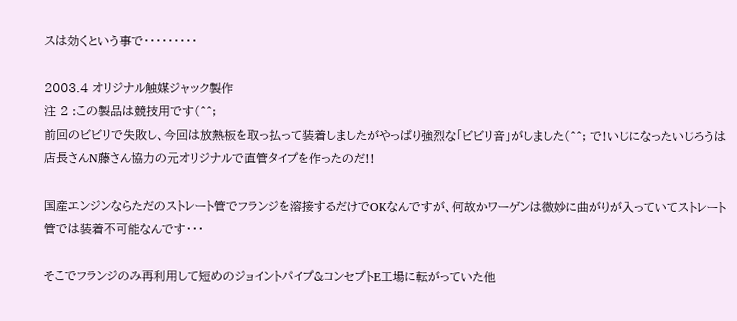スは効くという事で・・・・・・・・・

2003.4 オリジナル触媒ジャック製作
注 2 :この製品は競技用です(^^;
前回のビビリで失敗し、今回は放熱板を取っ払って装着しましたがやっぱり強烈な「ビビリ音」がしました(^^; で!いじになったいじろうは店長さんN藤さん協力の元オリジナルで直管タイプを作ったのだ!!

国産エンジンならただのストレート管でフランジを溶接するだけでOKなんですが、何故かワーゲンは微妙に曲がりが入っていてストレート管では装着不可能なんです・・・

そこでフランジのみ再利用して短めのジョイントパイプ&コンセプトE工場に転がっていた他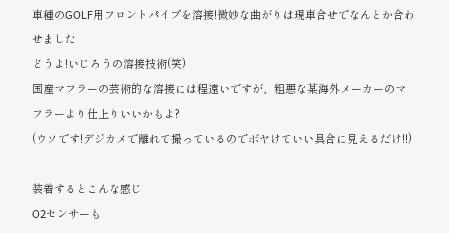車種のGOLF用フロントパイプを溶接!微妙な曲がりは現車合せでなんとか合わせました
どうよ!いじろうの溶接技術(笑)
国産マフラーの芸術的な溶接には程遠いですが、粗悪な某海外メーカーのマフラーより仕上りいいかもよ?
(ウソです!デジカメで離れて撮っているのでボヤけていい具合に見えるだけ!!)

装着するとこんな感じ
O2センサーも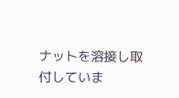ナットを溶接し取付していま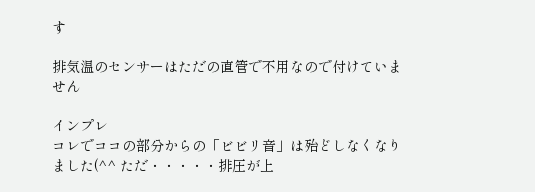す

排気温のセンサーはただの直管で不用なので付けていません

インプレ
コレでココの部分からの「ビビリ音」は殆どしなくなりました(^^ ただ・・・・・排圧が上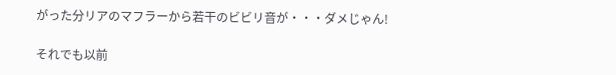がった分リアのマフラーから若干のビビリ音が・・・ダメじゃん!

それでも以前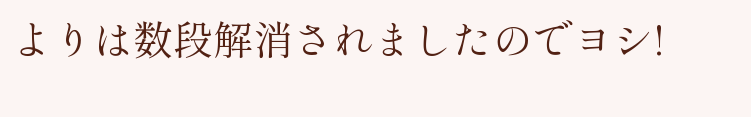よりは数段解消されましたのでヨシ!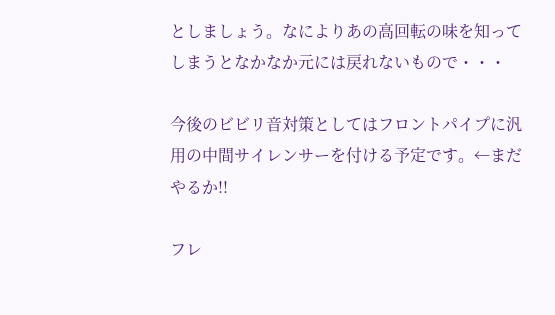としましょう。なによりあの高回転の味を知ってしまうとなかなか元には戻れないもので・・・

今後のビビリ音対策としてはフロントパイプに汎用の中間サイレンサーを付ける予定です。←まだやるか!!

フレ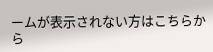ームが表示されない方はこちらから